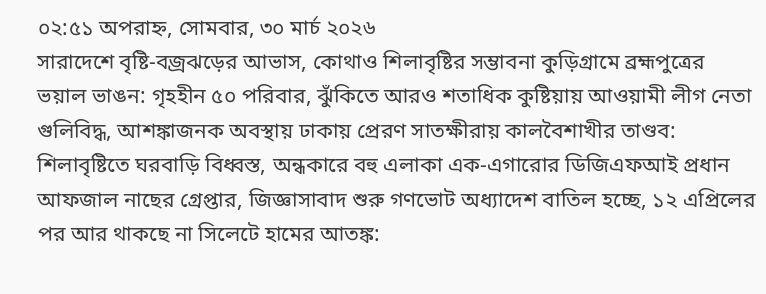০২:৫১ অপরাহ্ন, সোমবার, ৩০ মার্চ ২০২৬
সারাদেশে বৃষ্টি-বজ্রঝড়ের আভাস, কোথাও শিলাবৃষ্টির সম্ভাবনা কুড়িগ্রামে ব্রহ্মপুত্রের ভয়াল ভাঙন: গৃহহীন ৫০ পরিবার, ঝুঁকিতে আরও শতাধিক কুষ্টিয়ায় আওয়ামী লীগ নেতা গুলিবিদ্ধ, আশঙ্কাজনক অবস্থায় ঢাকায় প্রেরণ সাতক্ষীরায় কালবৈশাখীর তাণ্ডব: শিলাবৃষ্টিতে ঘরবাড়ি বিধ্বস্ত, অন্ধকারে বহু এলাকা এক-এগারোর ডিজিএফআই প্রধান আফজাল নাছের গ্রেপ্তার, জিজ্ঞাসাবাদ শুরু গণভোট অধ্যাদেশ বাতিল হচ্ছে, ১২ এপ্রিলের পর আর থাকছে না সিলেটে হামের আতঙ্ক: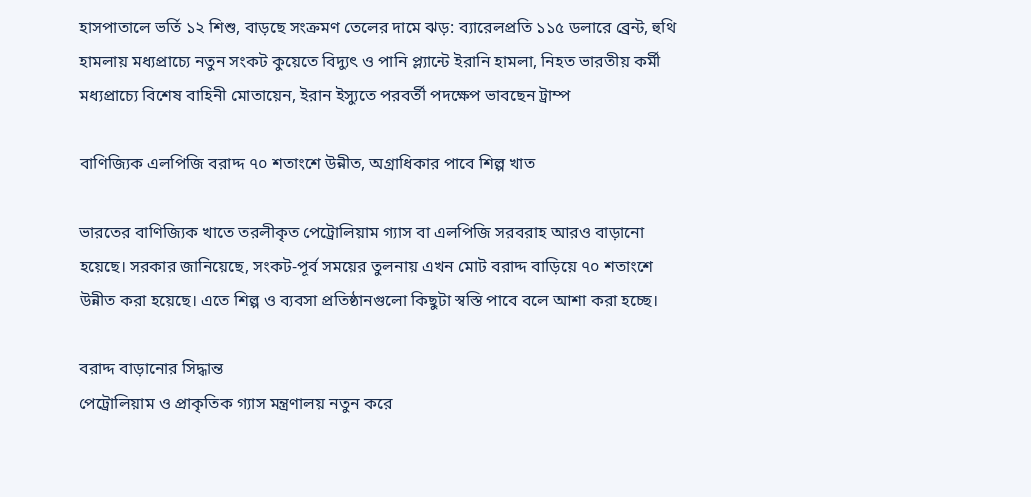হাসপাতালে ভর্তি ১২ শিশু, বাড়ছে সংক্রমণ তেলের দামে ঝড়: ব্যারেলপ্রতি ১১৫ ডলারে ব্রেন্ট, হুথি হামলায় মধ্যপ্রাচ্যে নতুন সংকট কুয়েতে বিদ্যুৎ ও পানি প্ল্যান্টে ইরানি হামলা, নিহত ভারতীয় কর্মী মধ্যপ্রাচ্যে বিশেষ বাহিনী মোতায়েন, ইরান ইস্যুতে পরবর্তী পদক্ষেপ ভাবছেন ট্রাম্প

বাণিজ্যিক এলপিজি বরাদ্দ ৭০ শতাংশে উন্নীত, অগ্রাধিকার পাবে শিল্প খাত

ভারতের বাণিজ্যিক খাতে তরলীকৃত পেট্রোলিয়াম গ্যাস বা এলপিজি সরবরাহ আরও বাড়ানো হয়েছে। সরকার জানিয়েছে, সংকট-পূর্ব সময়ের তুলনায় এখন মোট বরাদ্দ বাড়িয়ে ৭০ শতাংশে উন্নীত করা হয়েছে। এতে শিল্প ও ব্যবসা প্রতিষ্ঠানগুলো কিছুটা স্বস্তি পাবে বলে আশা করা হচ্ছে।

বরাদ্দ বাড়ানোর সিদ্ধান্ত
পেট্রোলিয়াম ও প্রাকৃতিক গ্যাস মন্ত্রণালয় নতুন করে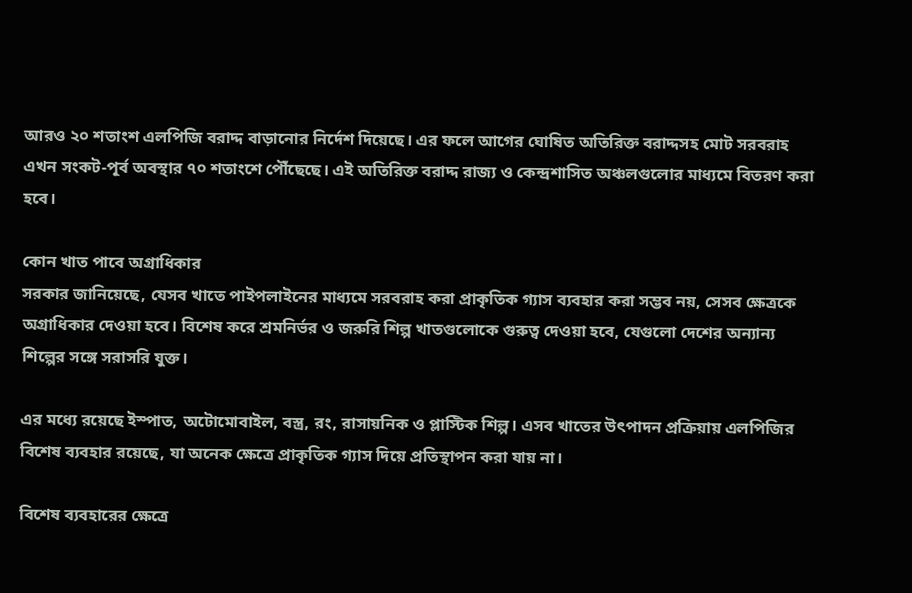আরও ২০ শতাংশ এলপিজি বরাদ্দ বাড়ানোর নির্দেশ দিয়েছে। এর ফলে আগের ঘোষিত অতিরিক্ত বরাদ্দসহ মোট সরবরাহ এখন সংকট-পূর্ব অবস্থার ৭০ শতাংশে পৌঁছেছে। এই অতিরিক্ত বরাদ্দ রাজ্য ও কেন্দ্রশাসিত অঞ্চলগুলোর মাধ্যমে বিতরণ করা হবে।

কোন খাত পাবে অগ্রাধিকার
সরকার জানিয়েছে, যেসব খাতে পাইপলাইনের মাধ্যমে সরবরাহ করা প্রাকৃতিক গ্যাস ব্যবহার করা সম্ভব নয়, সেসব ক্ষেত্রকে অগ্রাধিকার দেওয়া হবে। বিশেষ করে শ্রমনির্ভর ও জরুরি শিল্প খাতগুলোকে গুরুত্ব দেওয়া হবে, যেগুলো দেশের অন্যান্য শিল্পের সঙ্গে সরাসরি যুক্ত।

এর মধ্যে রয়েছে ইস্পাত, অটোমোবাইল, বস্ত্র, রং, রাসায়নিক ও প্লাস্টিক শিল্প। এসব খাতের উৎপাদন প্রক্রিয়ায় এলপিজির বিশেষ ব্যবহার রয়েছে, যা অনেক ক্ষেত্রে প্রাকৃতিক গ্যাস দিয়ে প্রতিস্থাপন করা যায় না।

বিশেষ ব্যবহারের ক্ষেত্রে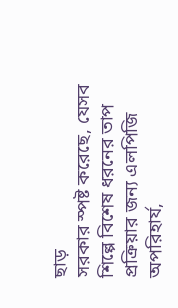ছাড়
সরকার স্পষ্ট করেছে, যেসব শিল্পে বিশেষ ধরনের তাপ প্রক্রিয়ার জন্য এলপিজি অপরিহার্য,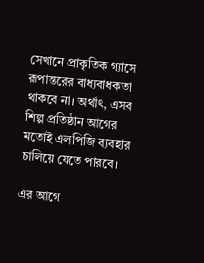সেখানে প্রাকৃতিক গ্যাসে রূপান্তরের বাধ্যবাধকতা থাকবে না। অর্থাৎ, এসব শিল্প প্রতিষ্ঠান আগের মতোই এলপিজি ব্যবহার চালিয়ে যেতে পারবে।

এর আগে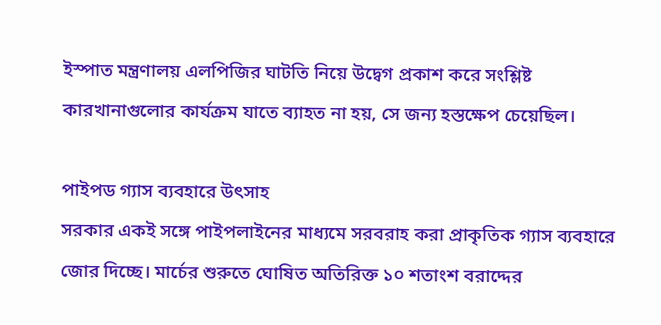ইস্পাত মন্ত্রণালয় এলপিজির ঘাটতি নিয়ে উদ্বেগ প্রকাশ করে সংশ্লিষ্ট কারখানাগুলোর কার্যক্রম যাতে ব্যাহত না হয়, সে জন্য হস্তক্ষেপ চেয়েছিল।

পাইপড গ্যাস ব্যবহারে উৎসাহ
সরকার একই সঙ্গে পাইপলাইনের মাধ্যমে সরবরাহ করা প্রাকৃতিক গ্যাস ব্যবহারে জোর দিচ্ছে। মার্চের শুরুতে ঘোষিত অতিরিক্ত ১০ শতাংশ বরাদ্দের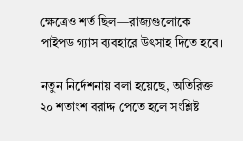ক্ষেত্রেও শর্ত ছিল—রাজ্যগুলোকে পাইপড গ্যাস ব্যবহারে উৎসাহ দিতে হবে।

নতুন নির্দেশনায় বলা হয়েছে, অতিরিক্ত ২০ শতাংশ বরাদ্দ পেতে হলে সংশ্লিষ্ট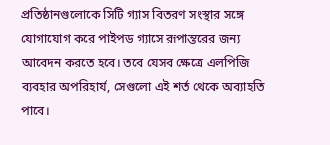প্রতিষ্ঠানগুলোকে সিটি গ্যাস বিতরণ সংস্থার সঙ্গে যোগাযোগ করে পাইপড গ্যাসে রূপান্তরের জন্য আবেদন করতে হবে। তবে যেসব ক্ষেত্রে এলপিজি ব্যবহার অপরিহার্য, সেগুলো এই শর্ত থেকে অব্যাহতি পাবে।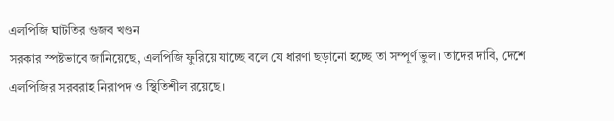এলপিজি ঘাটতির গুজব খণ্ডন
সরকার স্পষ্টভাবে জানিয়েছে, এলপিজি ফুরিয়ে যাচ্ছে বলে যে ধারণা ছড়ানো হচ্ছে তা সম্পূর্ণ ভুল। তাদের দাবি, দেশে এলপিজির সরবরাহ নিরাপদ ও স্থিতিশীল রয়েছে।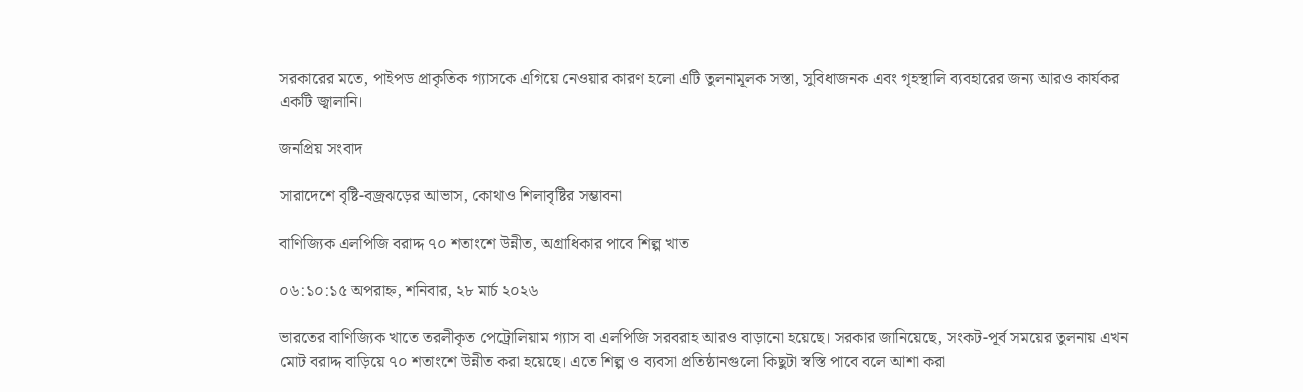সরকারের মতে, পাইপড প্রাকৃতিক গ্যাসকে এগিয়ে নেওয়ার কারণ হলো এটি তুলনামূলক সস্তা, সুবিধাজনক এবং গৃহস্থালি ব্যবহারের জন্য আরও কার্যকর একটি জ্বালানি।

জনপ্রিয় সংবাদ

সারাদেশে বৃষ্টি-বজ্রঝড়ের আভাস, কোথাও শিলাবৃষ্টির সম্ভাবনা

বাণিজ্যিক এলপিজি বরাদ্দ ৭০ শতাংশে উন্নীত, অগ্রাধিকার পাবে শিল্প খাত

০৬:১০:১৫ অপরাহ্ন, শনিবার, ২৮ মার্চ ২০২৬

ভারতের বাণিজ্যিক খাতে তরলীকৃত পেট্রোলিয়াম গ্যাস বা এলপিজি সরবরাহ আরও বাড়ানো হয়েছে। সরকার জানিয়েছে, সংকট-পূর্ব সময়ের তুলনায় এখন মোট বরাদ্দ বাড়িয়ে ৭০ শতাংশে উন্নীত করা হয়েছে। এতে শিল্প ও ব্যবসা প্রতিষ্ঠানগুলো কিছুটা স্বস্তি পাবে বলে আশা করা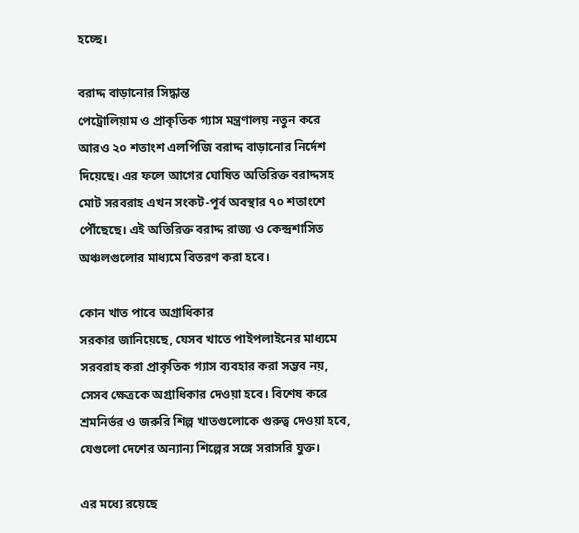হচ্ছে।

বরাদ্দ বাড়ানোর সিদ্ধান্ত
পেট্রোলিয়াম ও প্রাকৃতিক গ্যাস মন্ত্রণালয় নতুন করে আরও ২০ শতাংশ এলপিজি বরাদ্দ বাড়ানোর নির্দেশ দিয়েছে। এর ফলে আগের ঘোষিত অতিরিক্ত বরাদ্দসহ মোট সরবরাহ এখন সংকট-পূর্ব অবস্থার ৭০ শতাংশে পৌঁছেছে। এই অতিরিক্ত বরাদ্দ রাজ্য ও কেন্দ্রশাসিত অঞ্চলগুলোর মাধ্যমে বিতরণ করা হবে।

কোন খাত পাবে অগ্রাধিকার
সরকার জানিয়েছে, যেসব খাতে পাইপলাইনের মাধ্যমে সরবরাহ করা প্রাকৃতিক গ্যাস ব্যবহার করা সম্ভব নয়, সেসব ক্ষেত্রকে অগ্রাধিকার দেওয়া হবে। বিশেষ করে শ্রমনির্ভর ও জরুরি শিল্প খাতগুলোকে গুরুত্ব দেওয়া হবে, যেগুলো দেশের অন্যান্য শিল্পের সঙ্গে সরাসরি যুক্ত।

এর মধ্যে রয়েছে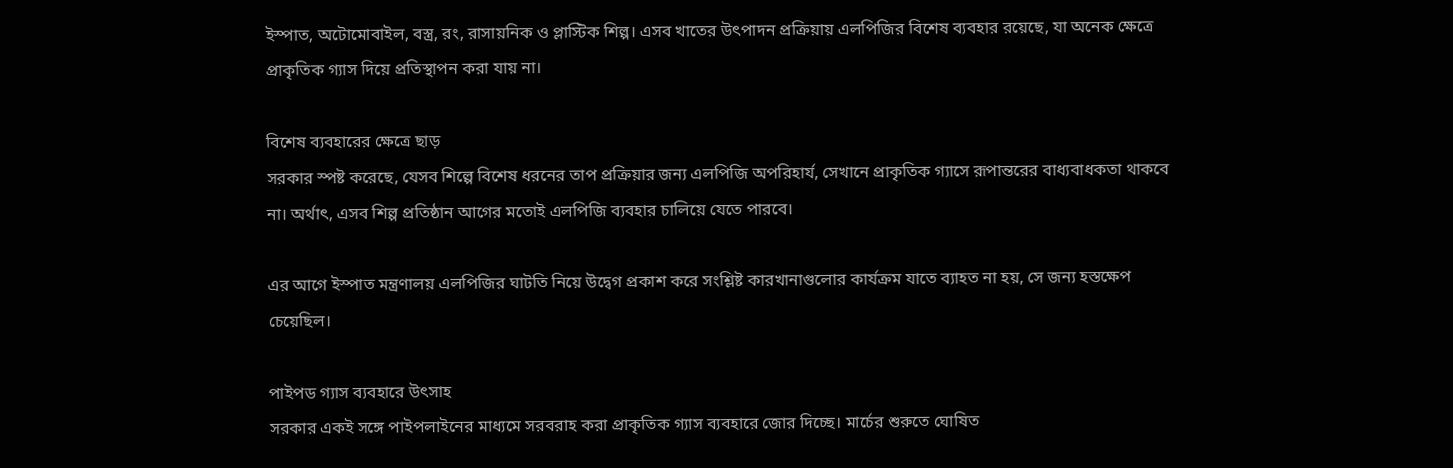ইস্পাত, অটোমোবাইল, বস্ত্র, রং, রাসায়নিক ও প্লাস্টিক শিল্প। এসব খাতের উৎপাদন প্রক্রিয়ায় এলপিজির বিশেষ ব্যবহার রয়েছে, যা অনেক ক্ষেত্রে প্রাকৃতিক গ্যাস দিয়ে প্রতিস্থাপন করা যায় না।

বিশেষ ব্যবহারের ক্ষেত্রে ছাড়
সরকার স্পষ্ট করেছে, যেসব শিল্পে বিশেষ ধরনের তাপ প্রক্রিয়ার জন্য এলপিজি অপরিহার্য, সেখানে প্রাকৃতিক গ্যাসে রূপান্তরের বাধ্যবাধকতা থাকবে না। অর্থাৎ, এসব শিল্প প্রতিষ্ঠান আগের মতোই এলপিজি ব্যবহার চালিয়ে যেতে পারবে।

এর আগে ইস্পাত মন্ত্রণালয় এলপিজির ঘাটতি নিয়ে উদ্বেগ প্রকাশ করে সংশ্লিষ্ট কারখানাগুলোর কার্যক্রম যাতে ব্যাহত না হয়, সে জন্য হস্তক্ষেপ চেয়েছিল।

পাইপড গ্যাস ব্যবহারে উৎসাহ
সরকার একই সঙ্গে পাইপলাইনের মাধ্যমে সরবরাহ করা প্রাকৃতিক গ্যাস ব্যবহারে জোর দিচ্ছে। মার্চের শুরুতে ঘোষিত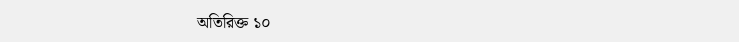অতিরিক্ত ১০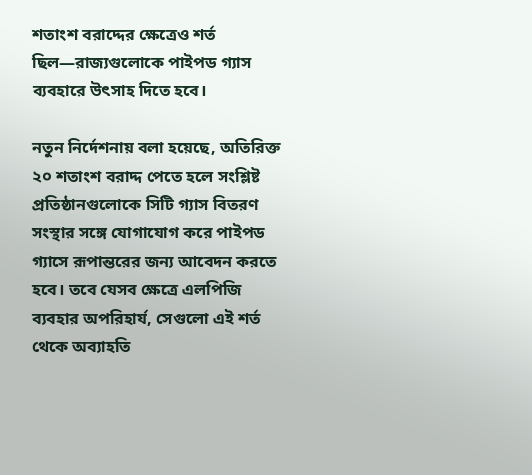শতাংশ বরাদ্দের ক্ষেত্রেও শর্ত ছিল—রাজ্যগুলোকে পাইপড গ্যাস ব্যবহারে উৎসাহ দিতে হবে।

নতুন নির্দেশনায় বলা হয়েছে, অতিরিক্ত ২০ শতাংশ বরাদ্দ পেতে হলে সংশ্লিষ্ট প্রতিষ্ঠানগুলোকে সিটি গ্যাস বিতরণ সংস্থার সঙ্গে যোগাযোগ করে পাইপড গ্যাসে রূপান্তরের জন্য আবেদন করতে হবে। তবে যেসব ক্ষেত্রে এলপিজি ব্যবহার অপরিহার্য, সেগুলো এই শর্ত থেকে অব্যাহতি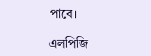পাবে।

এলপিজি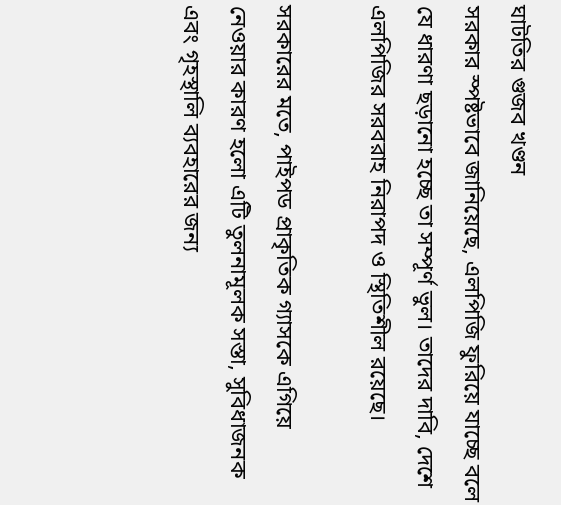ঘাটতির গুজব খণ্ডন
সরকার স্পষ্টভাবে জানিয়েছে, এলপিজি ফুরিয়ে যাচ্ছে বলে যে ধারণা ছড়ানো হচ্ছে তা সম্পূর্ণ ভুল। তাদের দাবি, দেশে এলপিজির সরবরাহ নিরাপদ ও স্থিতিশীল রয়েছে।

সরকারের মতে, পাইপড প্রাকৃতিক গ্যাসকে এগিয়ে নেওয়ার কারণ হলো এটি তুলনামূলক সস্তা, সুবিধাজনক এবং গৃহস্থালি ব্যবহারের জন্য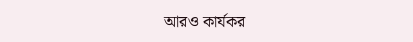আরও কার্যকর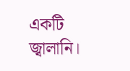একটি জ্বালানি।